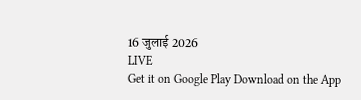16 जुलाई 2026
LIVE
Get it on Google Play Download on the App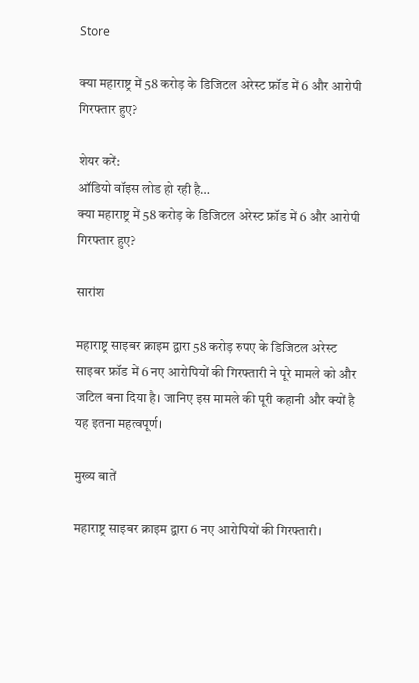Store

क्या महाराष्ट्र में 58 करोड़ के डिजिटल अरेस्ट फ्रॉड में 6 और आरोपी गिरफ्तार हुए?

शेयर करें:
ऑडियो वॉइस लोड हो रही है…
क्या महाराष्ट्र में 58 करोड़ के डिजिटल अरेस्ट फ्रॉड में 6 और आरोपी गिरफ्तार हुए?

सारांश

महाराष्ट्र साइबर क्राइम द्वारा 58 करोड़ रुपए के डिजिटल अरेस्ट साइबर फ्रॉड में 6 नए आरोपियों की गिरफ्तारी ने पूरे मामले को और जटिल बना दिया है। जानिए इस मामले की पूरी कहानी और क्यों है यह इतना महत्वपूर्ण।

मुख्य बातें

महाराष्ट्र साइबर क्राइम द्वारा 6 नए आरोपियों की गिरफ्तारी।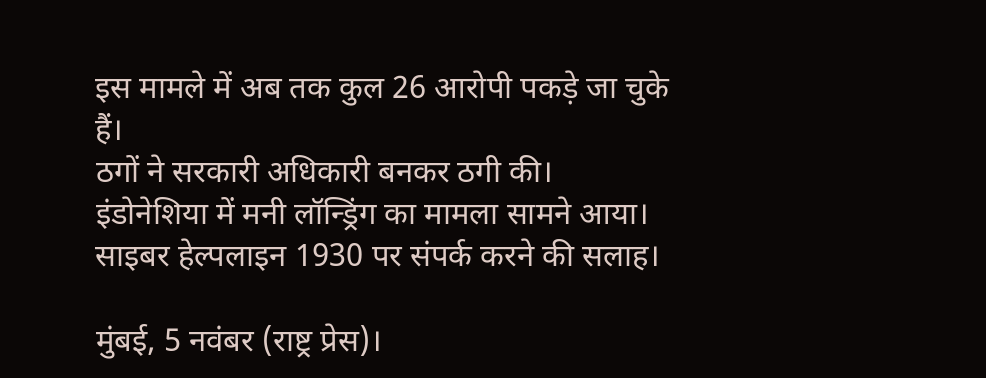इस मामले में अब तक कुल 26 आरोपी पकड़े जा चुके हैं।
ठगों ने सरकारी अधिकारी बनकर ठगी की।
इंडोनेशिया में मनी लॉन्ड्रिंग का मामला सामने आया।
साइबर हेल्पलाइन 1930 पर संपर्क करने की सलाह।

मुंबई, 5 नवंबर (राष्ट्र प्रेस)।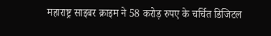महाराष्ट्र साइबर क्राइम ने 58 करोड़ रुपए के चर्चित डिजिटल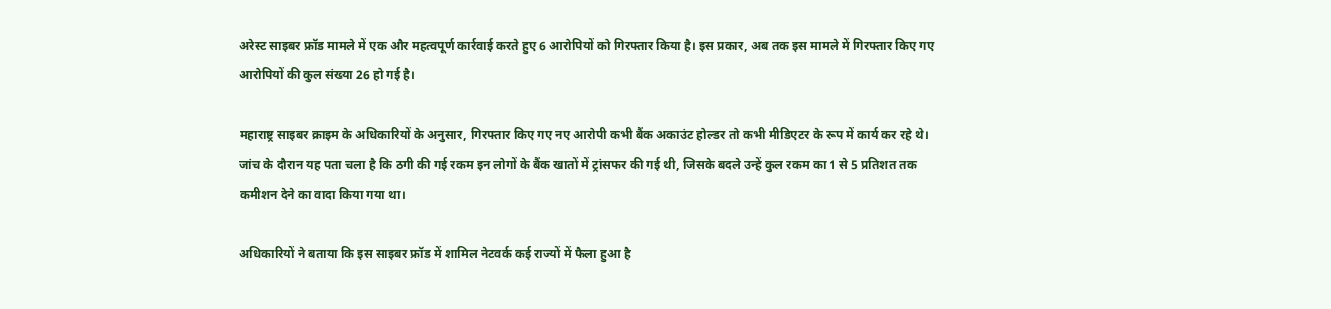अरेस्ट साइबर फ्रॉड मामले में एक और महत्वपूर्ण कार्रवाई करते हुए 6 आरोपियों को गिरफ्तार किया है। इस प्रकार, अब तक इस मामले में गिरफ्तार किए गए आरोपियों की कुल संख्या 26 हो गई है।

महाराष्ट्र साइबर क्राइम के अधिकारियों के अनुसार, गिरफ्तार किए गए नए आरोपी कभी बैंक अकाउंट होल्डर तो कभी मीडिएटर के रूप में कार्य कर रहे थे। जांच के दौरान यह पता चला है कि ठगी की गई रकम इन लोगों के बैंक खातों में ट्रांसफर की गई थी, जिसके बदले उन्हें कुल रकम का 1 से 5 प्रतिशत तक कमीशन देने का वादा किया गया था।

अधिकारियों ने बताया कि इस साइबर फ्रॉड में शामिल नेटवर्क कई राज्यों में फैला हुआ है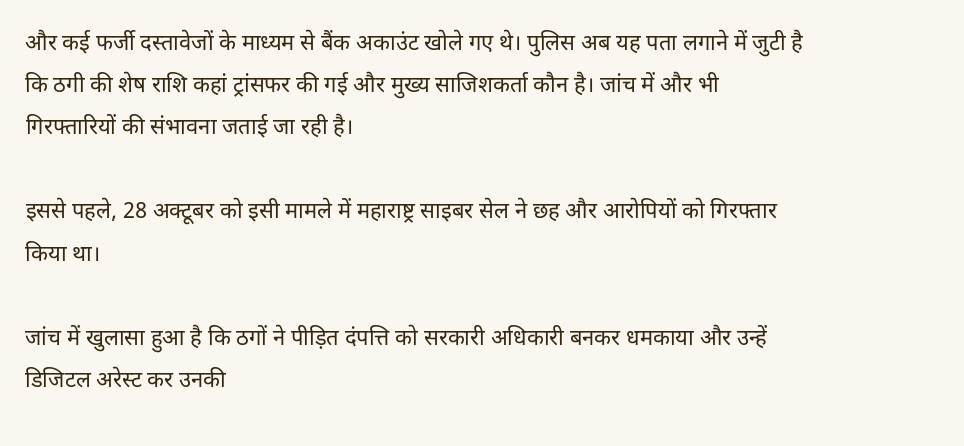और कई फर्जी दस्तावेजों के माध्यम से बैंक अकाउंट खोले गए थे। पुलिस अब यह पता लगाने में जुटी है कि ठगी की शेष राशि कहां ट्रांसफर की गई और मुख्य साजिशकर्ता कौन है। जांच में और भी गिरफ्तारियों की संभावना जताई जा रही है।

इससे पहले, 28 अक्टूबर को इसी मामले में महाराष्ट्र साइबर सेल ने छह और आरोपियों को गिरफ्तार किया था।

जांच में खुलासा हुआ है कि ठगों ने पीड़ित दंपत्ति को सरकारी अधिकारी बनकर धमकाया और उन्हें डिजिटल अरेस्ट कर उनकी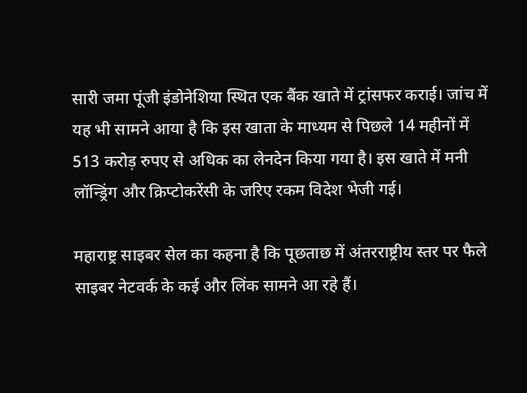सारी जमा पूंजी इंडोनेशिया स्थित एक बैंक खाते में ट्रांसफर कराई। जांच में यह भी सामने आया है कि इस खाता के माध्यम से पिछले 14 महीनों में 513 करोड़ रुपए से अधिक का लेनदेन किया गया है। इस खाते में मनी लॉन्ड्रिंग और क्रिप्टोकरेंसी के जरिए रकम विदेश भेजी गई।

महाराष्ट्र साइबर सेल का कहना है कि पूछताछ में अंतरराष्ट्रीय स्तर पर फैले साइबर नेटवर्क के कई और लिंक सामने आ रहे हैं।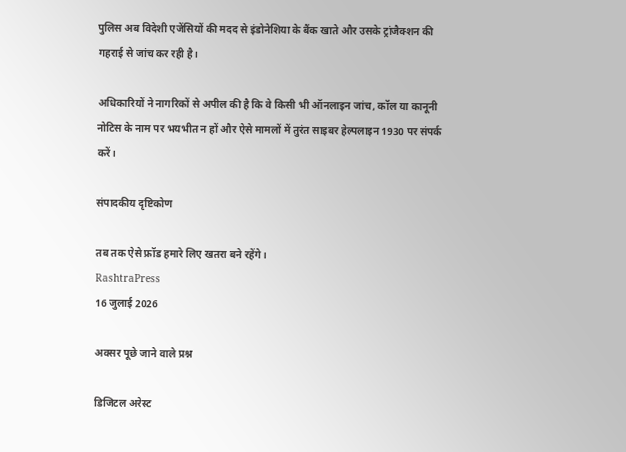पुलिस अब विदेशी एजेंसियों की मदद से इंडोनेशिया के बैंक खाते और उसके ट्रांजैक्शन की गहराई से जांच कर रही है।

अधिकारियों ने नागरिकों से अपील की है कि वे किसी भी ऑनलाइन जांच, कॉल या कानूनी नोटिस के नाम पर भयभीत न हों और ऐसे मामलों में तुरंत साइबर हेल्पलाइन 1930 पर संपर्क करें।

संपादकीय दृष्टिकोण

तब तक ऐसे फ्रॉड हमारे लिए खतरा बने रहेंगे।
RashtraPress
16 जुलाई 2026

अक्सर पूछे जाने वाले प्रश्न

डिजिटल अरेस्ट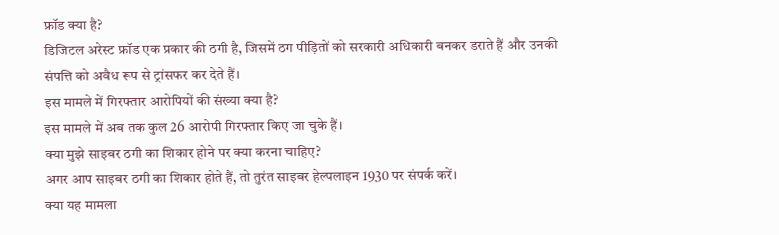फ्रॉड क्या है?
डिजिटल अरेस्ट फ्रॉड एक प्रकार की ठगी है, जिसमें ठग पीड़ितों को सरकारी अधिकारी बनकर डराते हैं और उनकी संपत्ति को अवैध रूप से ट्रांसफर कर देते हैं।
इस मामले में गिरफ्तार आरोपियों की संख्या क्या है?
इस मामले में अब तक कुल 26 आरोपी गिरफ्तार किए जा चुके हैं।
क्या मुझे साइबर ठगी का शिकार होने पर क्या करना चाहिए?
अगर आप साइबर ठगी का शिकार होते हैं, तो तुरंत साइबर हेल्पलाइन 1930 पर संपर्क करें।
क्या यह मामला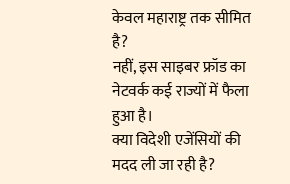केवल महाराष्ट्र तक सीमित है?
नहीं, इस साइबर फ्रॉड का नेटवर्क कई राज्यों में फैला हुआ है।
क्या विदेशी एजेंसियों की मदद ली जा रही है?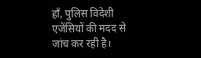हाँ, पुलिस विदेशी एजेंसियों की मदद से जांच कर रही है।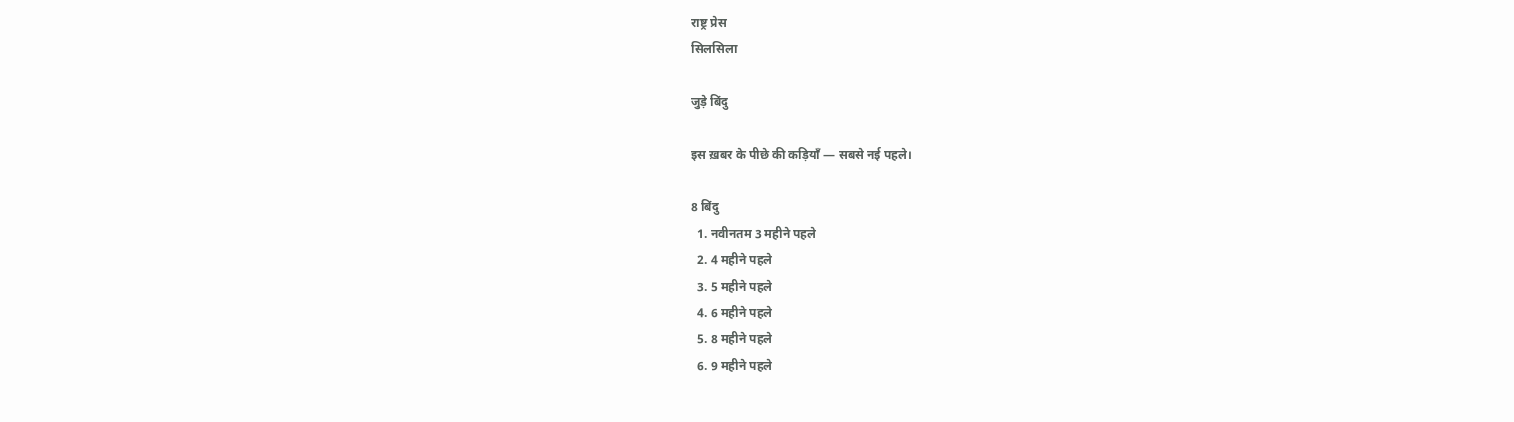राष्ट्र प्रेस
सिलसिला

जुड़े बिंदु

इस ख़बर के पीछे की कड़ियाँ — सबसे नई पहले।

8 बिंदु
  1. नवीनतम 3 महीने पहले
  2. 4 महीने पहले
  3. 5 महीने पहले
  4. 6 महीने पहले
  5. 8 महीने पहले
  6. 9 महीने पहले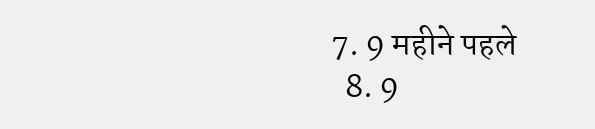7. 9 महीने पहले
  8. 9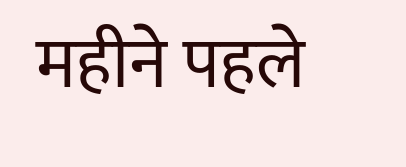महीने पहले